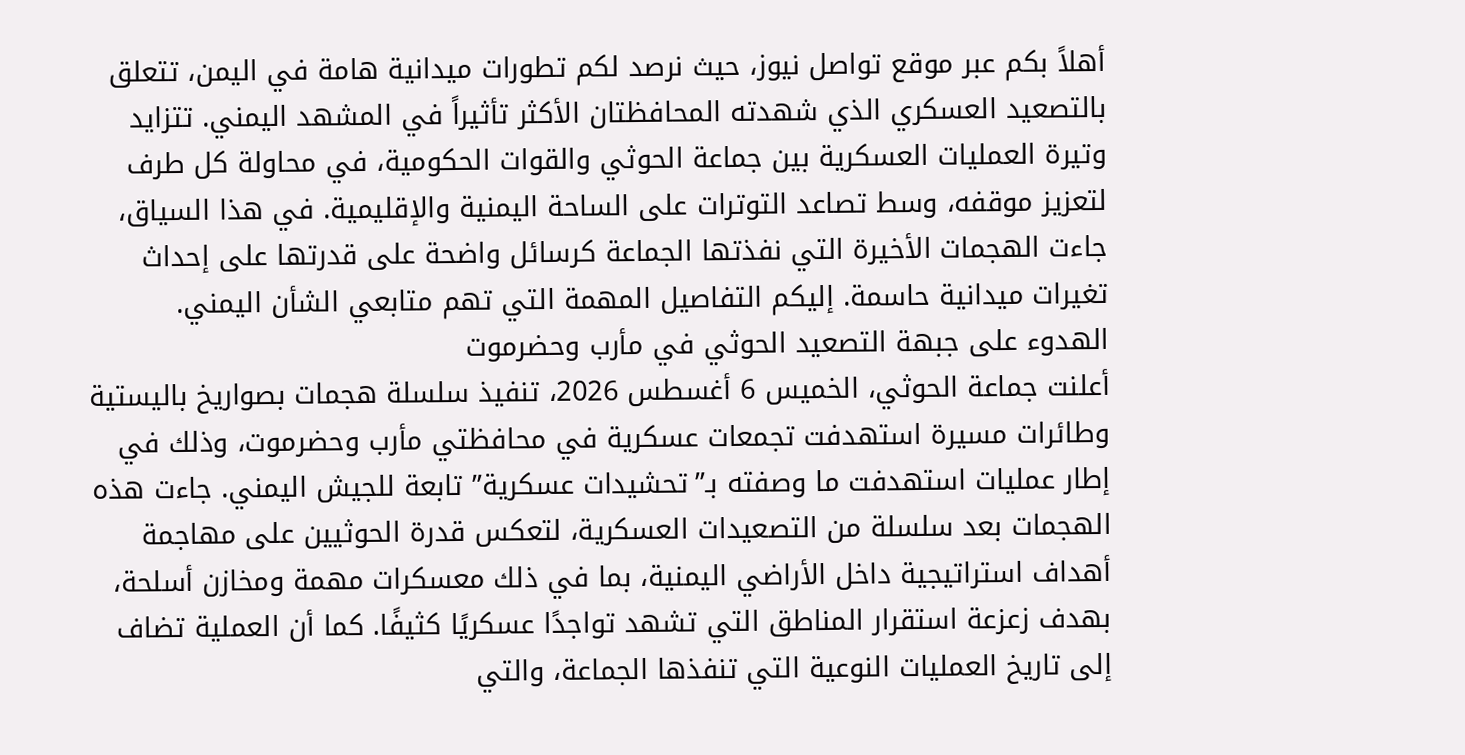أهلاً بكم عبر موقع تواصل نيوز، حيث نرصد لكم تطورات ميدانية هامة في اليمن، تتعلق بالتصعيد العسكري الذي شهدته المحافظتان الأكثر تأثيراً في المشهد اليمني. تتزايد وتيرة العمليات العسكرية بين جماعة الحوثي والقوات الحكومية، في محاولة كل طرف لتعزيز موقفه، وسط تصاعد التوترات على الساحة اليمنية والإقليمية. في هذا السياق، جاءت الهجمات الأخيرة التي نفذتها الجماعة كرسائل واضحة على قدرتها على إحداث تغيرات ميدانية حاسمة. إليكم التفاصيل المهمة التي تهم متابعي الشأن اليمني.
الهدوء على جبهة التصعيد الحوثي في مأرب وحضرموت
أعلنت جماعة الحوثي، الخميس 6 أغسطس 2026، تنفيذ سلسلة هجمات بصواريخ باليستية وطائرات مسيرة استهدفت تجمعات عسكرية في محافظتي مأرب وحضرموت، وذلك في إطار عمليات استهدفت ما وصفته بـ”تحشيدات عسكرية” تابعة للجيش اليمني. جاءت هذه الهجمات بعد سلسلة من التصعيدات العسكرية، لتعكس قدرة الحوثيين على مهاجمة أهداف استراتيجية داخل الأراضي اليمنية، بما في ذلك معسكرات مهمة ومخازن أسلحة، بهدف زعزعة استقرار المناطق التي تشهد تواجدًا عسكريًا كثيفًا. كما أن العملية تضاف إلى تاريخ العمليات النوعية التي تنفذها الجماعة، والتي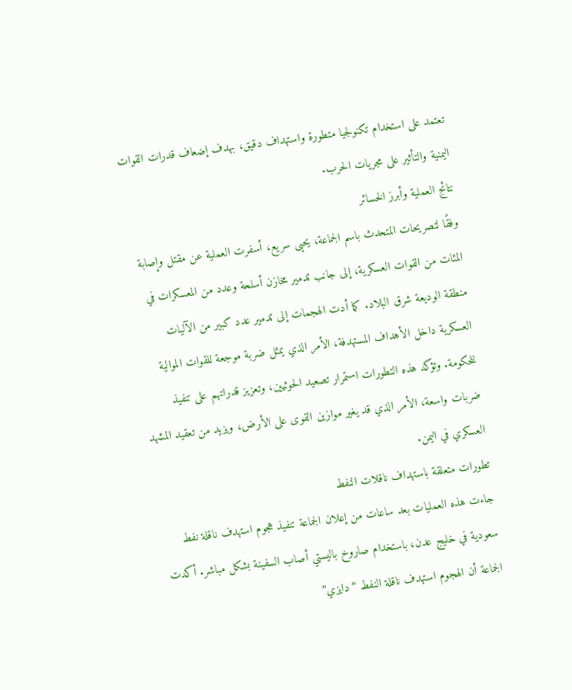تعتمد على استخدام تكنولجيا متطورة واستهداف دقيق، بهدف إضعاف قدرات القوات اليمنية والتأثير على مجريات الحرب.
نتائج العملية وأبرز الخسائر
وفقًا لتصريحات المتحدث باسم الجماعة، يحيى سريع، أسفرت العملية عن مقتل وإصابة المئات من القوات العسكرية، إلى جانب تدمير مخازن أسلحة وعدد من المعسكرات في منطقة الوديعة شرق البلاد. كما أدت الهجمات إلى تدمير عدد كبير من الآليات العسكرية داخل الأهداف المستهدفة، الأمر الذي يمثل ضربة موجعة للقوات الموالية للحكومة. وتؤكد هذه التطورات استمرار تصعيد الحوثيين، وتعزيز قدراتهم على تنفيذ ضربات واسعة، الأمر الذي قد يغير موازين القوى على الأرض، ويزيد من تعقيد المشهد العسكري في اليمن.
تطورات متعلقة باستهداف ناقلات النفط
جاءت هذه العمليات بعد ساعات من إعلان الجماعة تنفيذ هجوم استهدف ناقلة نفط سعودية في خليج عدن، باستخدام صاروخ باليستي أصاب السفينة بشكل مباشر. أكدت الجماعة أن الهجوم استهدف ناقلة النفط “دايزي”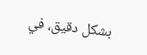بشكل دقيق، في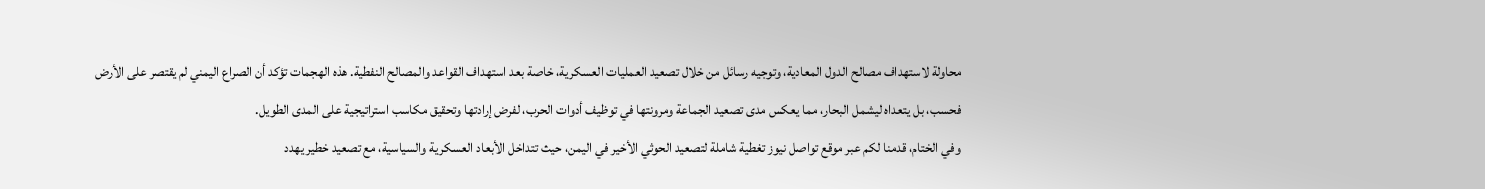محاولة لاستهداف مصالح الدول المعادية، وتوجيه رسائل من خلال تصعيد العمليات العسكرية، خاصة بعد استهداف القواعد والمصالح النفطية. هذه الهجمات تؤكد أن الصراع اليمني لم يقتصر على الأرض فحسب، بل يتعداه ليشمل البحار، مما يعكس مدى تصعيد الجماعة ومرونتها في توظيف أدوات الحرب، لفرض إرادتها وتحقيق مكاسب استراتيجية على المدى الطويل.
وفي الختام، قدمنا لكم عبر موقع تواصل نيوز تغطية شاملة لتصعيد الحوثي الأخير في اليمن، حيث تتداخل الأبعاد العسكرية والسياسية، مع تصعيد خطير يهدد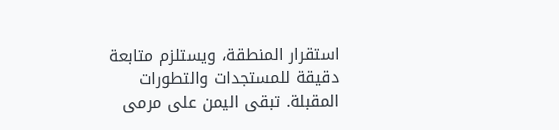استقرار المنطقة، ويستلزم متابعة دقيقة للمستجدات والتطورات المقبلة. تبقى اليمن على مرمى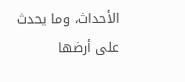الأحداث، وما يحدث على أرضها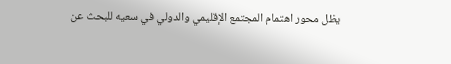يظل محور اهتمام المجتمع الإقليمي والدولي في سعيه للبحث عن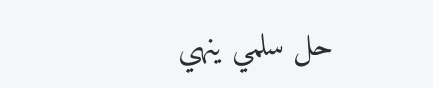حل سلمي ينهي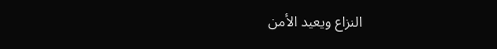النزاع ويعيد الأمن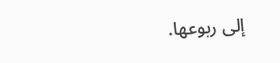إلى ربوعها.